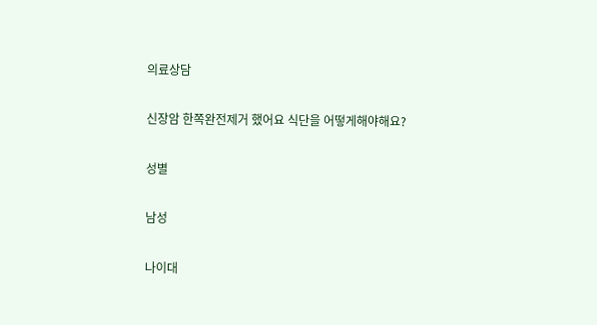의료상담

신장암 한쪽완전제거 했어요 식단을 어떻게해야해요?

성별

남성

나이대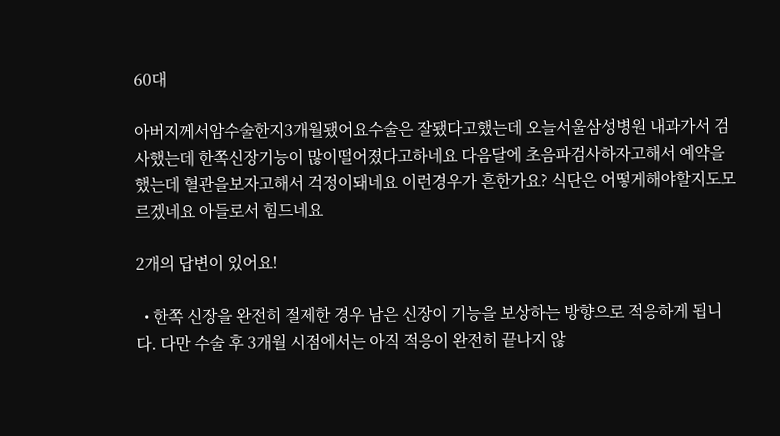60대

아버지께서암수술한지3개월됐어요수술은 잘됐다고했는데 오늘서울삼성병원 내과가서 검사했는데 한쪽신장기능이 많이떨어졌다고하네요 다음달에 초음파검사하자고해서 예약을했는데 혈관을보자고해서 걱정이돼네요 이런경우가 흔한가요? 식단은 어떻게해야할지도모르겠네요 아들로서 힘드네요

2개의 답변이 있어요!

  • 한쪽 신장을 완전히 절제한 경우 남은 신장이 기능을 보상하는 방향으로 적응하게 됩니다. 다만 수술 후 3개월 시점에서는 아직 적응이 완전히 끝나지 않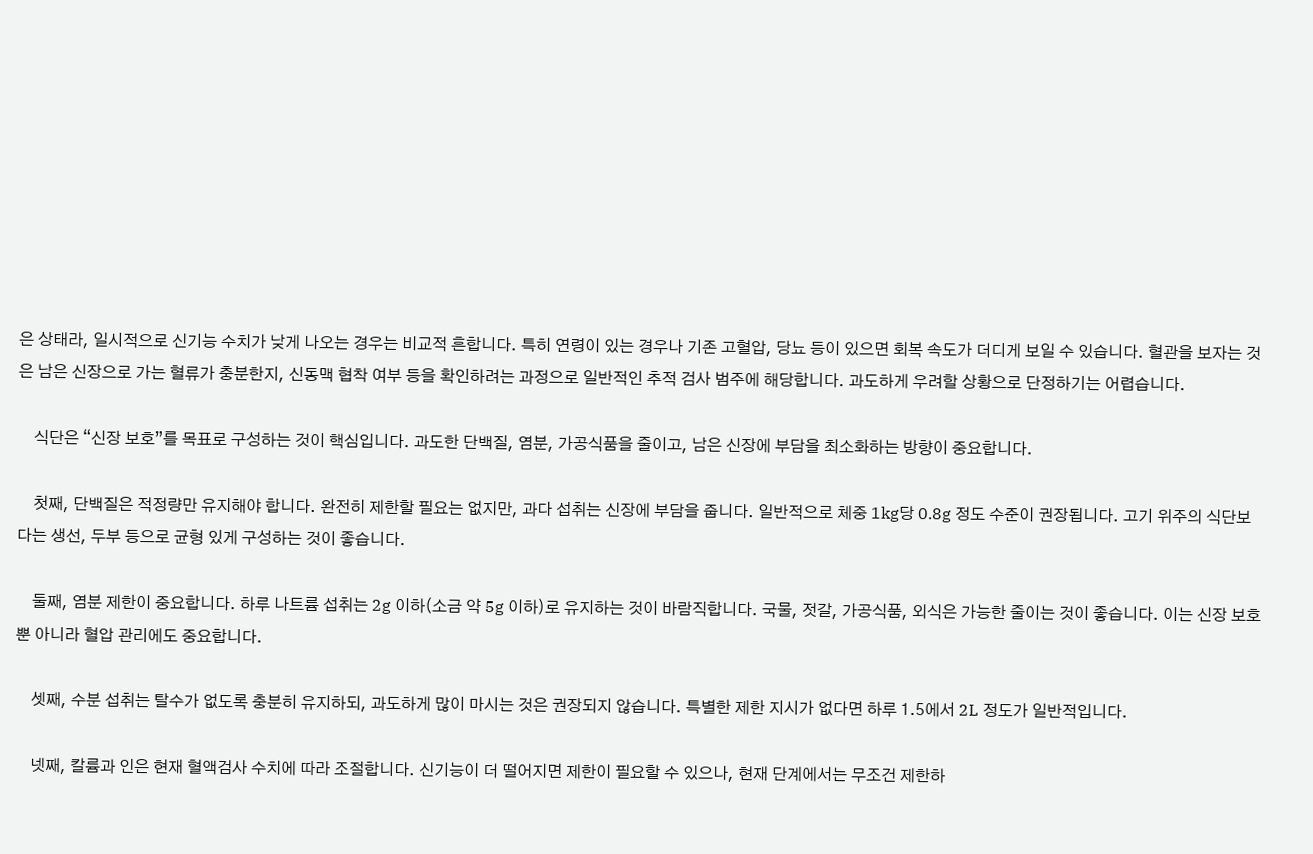은 상태라, 일시적으로 신기능 수치가 낮게 나오는 경우는 비교적 흔합니다. 특히 연령이 있는 경우나 기존 고혈압, 당뇨 등이 있으면 회복 속도가 더디게 보일 수 있습니다. 혈관을 보자는 것은 남은 신장으로 가는 혈류가 충분한지, 신동맥 협착 여부 등을 확인하려는 과정으로 일반적인 추적 검사 범주에 해당합니다. 과도하게 우려할 상황으로 단정하기는 어렵습니다.

    식단은 “신장 보호”를 목표로 구성하는 것이 핵심입니다. 과도한 단백질, 염분, 가공식품을 줄이고, 남은 신장에 부담을 최소화하는 방향이 중요합니다.

    첫째, 단백질은 적정량만 유지해야 합니다. 완전히 제한할 필요는 없지만, 과다 섭취는 신장에 부담을 줍니다. 일반적으로 체중 1kg당 0.8g 정도 수준이 권장됩니다. 고기 위주의 식단보다는 생선, 두부 등으로 균형 있게 구성하는 것이 좋습니다.

    둘째, 염분 제한이 중요합니다. 하루 나트륨 섭취는 2g 이하(소금 약 5g 이하)로 유지하는 것이 바람직합니다. 국물, 젓갈, 가공식품, 외식은 가능한 줄이는 것이 좋습니다. 이는 신장 보호뿐 아니라 혈압 관리에도 중요합니다.

    셋째, 수분 섭취는 탈수가 없도록 충분히 유지하되, 과도하게 많이 마시는 것은 권장되지 않습니다. 특별한 제한 지시가 없다면 하루 1.5에서 2L 정도가 일반적입니다.

    넷째, 칼륨과 인은 현재 혈액검사 수치에 따라 조절합니다. 신기능이 더 떨어지면 제한이 필요할 수 있으나, 현재 단계에서는 무조건 제한하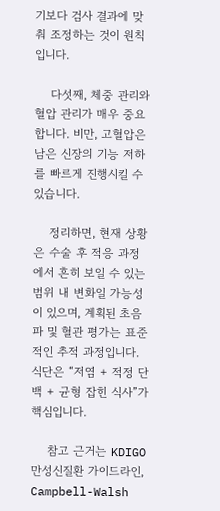기보다 검사 결과에 맞춰 조정하는 것이 원칙입니다.

    다섯째, 체중 관리와 혈압 관리가 매우 중요합니다. 비만, 고혈압은 남은 신장의 기능 저하를 빠르게 진행시킬 수 있습니다.

    정리하면, 현재 상황은 수술 후 적응 과정에서 흔히 보일 수 있는 범위 내 변화일 가능성이 있으며, 계획된 초음파 및 혈관 평가는 표준적인 추적 과정입니다. 식단은 “저염 + 적정 단백 + 균형 잡힌 식사”가 핵심입니다.

    참고 근거는 KDIGO 만성신질환 가이드라인, Campbell-Walsh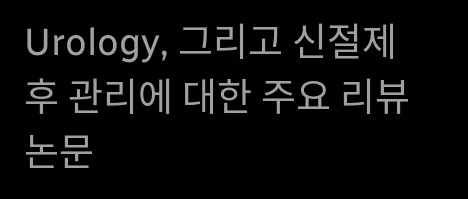Urology, 그리고 신절제 후 관리에 대한 주요 리뷰 논문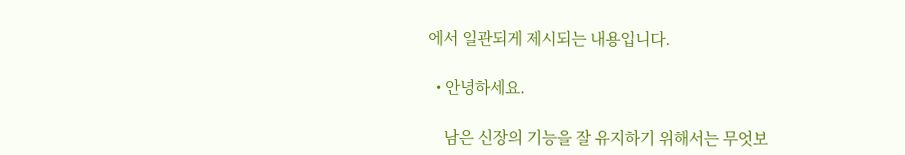에서 일관되게 제시되는 내용입니다.

  • 안녕하세요.

    남은 신장의 기능을 잘 유지하기 위해서는 무엇보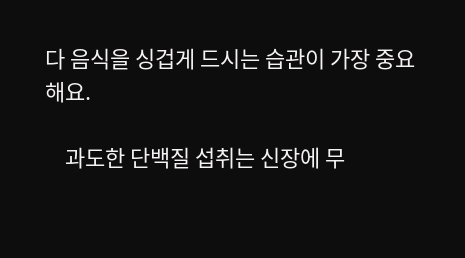다 음식을 싱겁게 드시는 습관이 가장 중요해요.

    과도한 단백질 섭취는 신장에 무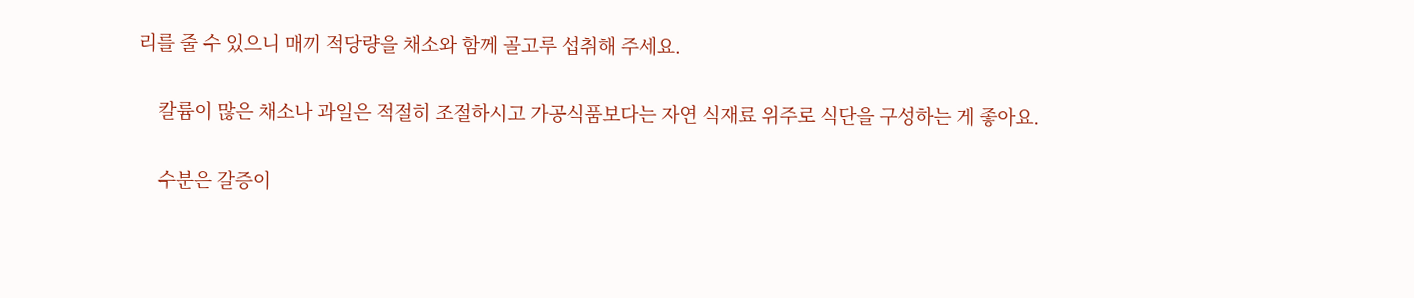리를 줄 수 있으니 매끼 적당량을 채소와 함께 골고루 섭취해 주세요.

    칼륨이 많은 채소나 과일은 적절히 조절하시고 가공식품보다는 자연 식재료 위주로 식단을 구성하는 게 좋아요.

    수분은 갈증이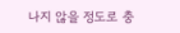나지 않을 정도로 충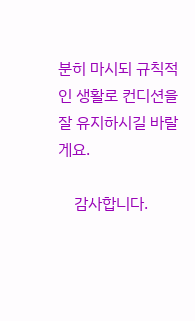분히 마시되 규칙적인 생활로 컨디션을 잘 유지하시길 바랄게요.

    감사합니다.